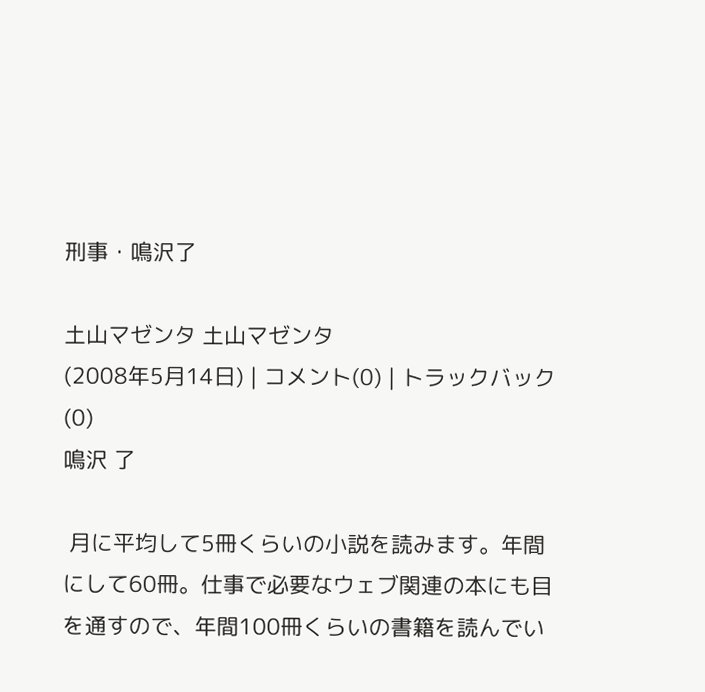刑事・鳴沢了

土山マゼンタ 土山マゼンタ
(2008年5月14日) | コメント(0) | トラックバック(0)
鳴沢 了

 月に平均して5冊くらいの小説を読みます。年間にして60冊。仕事で必要なウェブ関連の本にも目を通すので、年間100冊くらいの書籍を読んでい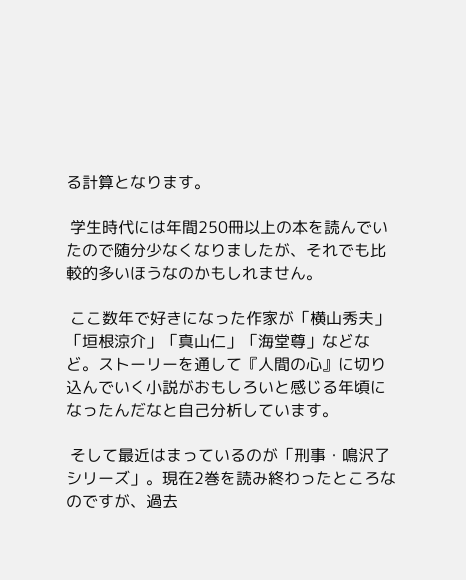る計算となります。

 学生時代には年間250冊以上の本を読んでいたので随分少なくなりましたが、それでも比較的多いほうなのかもしれません。

 ここ数年で好きになった作家が「横山秀夫」「垣根涼介」「真山仁」「海堂尊」などなど。ストーリーを通して『人間の心』に切り込んでいく小説がおもしろいと感じる年頃になったんだなと自己分析しています。

 そして最近はまっているのが「刑事・鳴沢了シリーズ」。現在2巻を読み終わったところなのですが、過去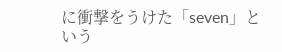に衝撃をうけた「seven」という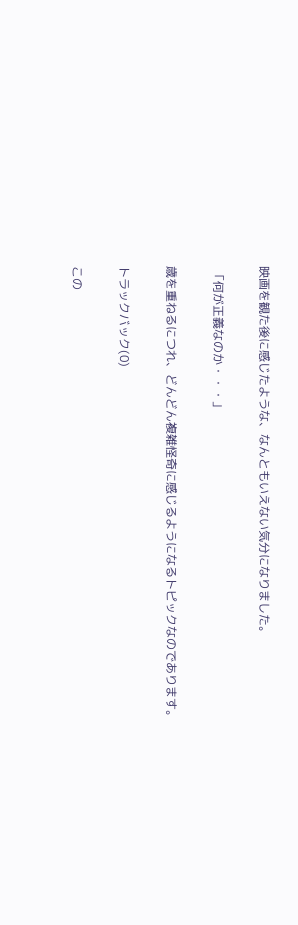映画を観た後に感じたような、なんともいえない気分になりました。

 「何が正義なのか・・・」

歳を重ねるにつれ、どんどん複雑怪奇に感じるようになるトピックなのであります。

トラックバック(0)

この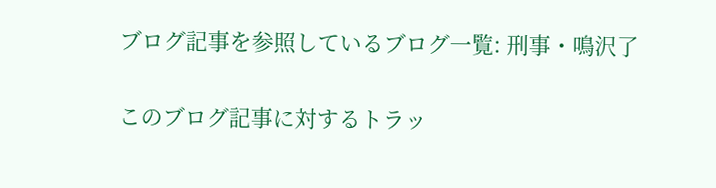ブログ記事を参照しているブログ一覧: 刑事・鳴沢了

このブログ記事に対するトラッ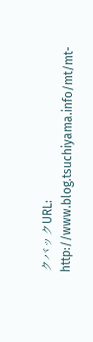クバックURL: http://www.blog.tsuchiyama.info/mt/mt-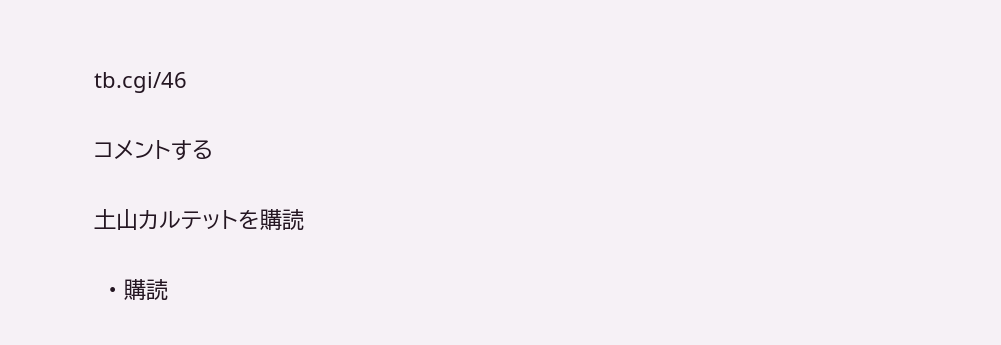tb.cgi/46

コメントする

土山カルテットを購読

  • 購読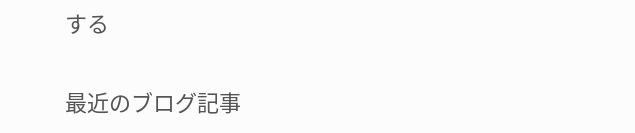する

最近のブログ記事